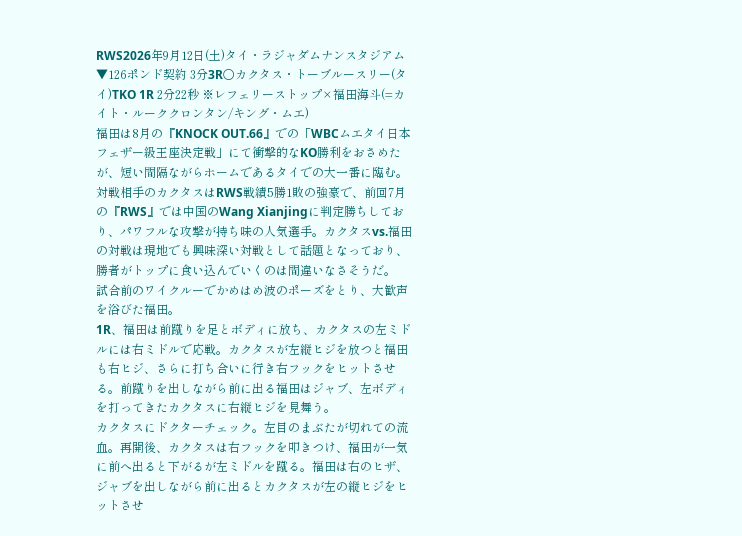RWS2026年9月12日(土)タイ・ラジャダムナンスタジアム
▼126ポンド契約 3分3R〇カクタス・トーブルースリー(タイ)TKO 1R 2分22秒 ※レフェリーストップ×福田海斗(=カイト・ルーククロンタン/キング・ムエ)
福田は8月の『KNOCK OUT.66』での「WBCムエタイ日本フェザー級王座決定戦」にて衝撃的なKO勝利をおさめたが、短い間隔ながらホームであるタイでの大一番に臨む。対戦相手のカクタスはRWS戦績5勝1敗の強豪で、前回7月の『RWS』では中国のWang Xianjingに判定勝ちしており、パワフルな攻撃が持ち味の人気選手。カクタスvs.福田の対戦は現地でも興味深い対戦として話題となっており、勝者がトップに食い込んでいくのは間違いなさそうだ。
試合前のワイクルーでかめはめ波のポーズをとり、大歓声を浴びた福田。
1R、福田は前蹴りを足とボディに放ち、カクタスの左ミドルには右ミドルで応戦。カクタスが左縦ヒジを放つと福田も右ヒジ、さらに打ち合いに行き右フックをヒットさせる。前蹴りを出しながら前に出る福田はジャブ、左ボディを打ってきたカクタスに右縦ヒジを見舞う。
カクタスにドクターチェック。左目のまぶたが切れての流血。再開後、カクタスは右フックを叩きつけ、福田が一気に前へ出ると下がるが左ミドルを蹴る。福田は右のヒザ、ジャブを出しながら前に出るとカクタスが左の縦ヒジをヒットさせ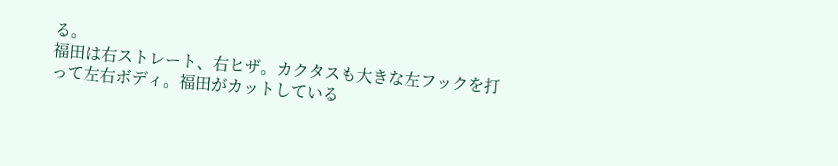る。
福田は右ストレート、右ヒザ。カクタスも大きな左フックを打って左右ボディ。福田がカットしている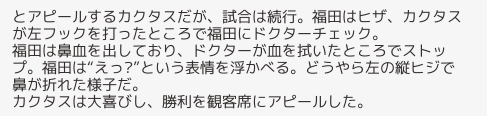とアピールするカクタスだが、試合は続行。福田はヒザ、カクタスが左フックを打ったところで福田にドクターチェック。
福田は鼻血を出しており、ドクターが血を拭いたところでストップ。福田は“えっ?”という表情を浮かべる。どうやら左の縦ヒジで鼻が折れた様子だ。
カクタスは大喜びし、勝利を観客席にアピールした。